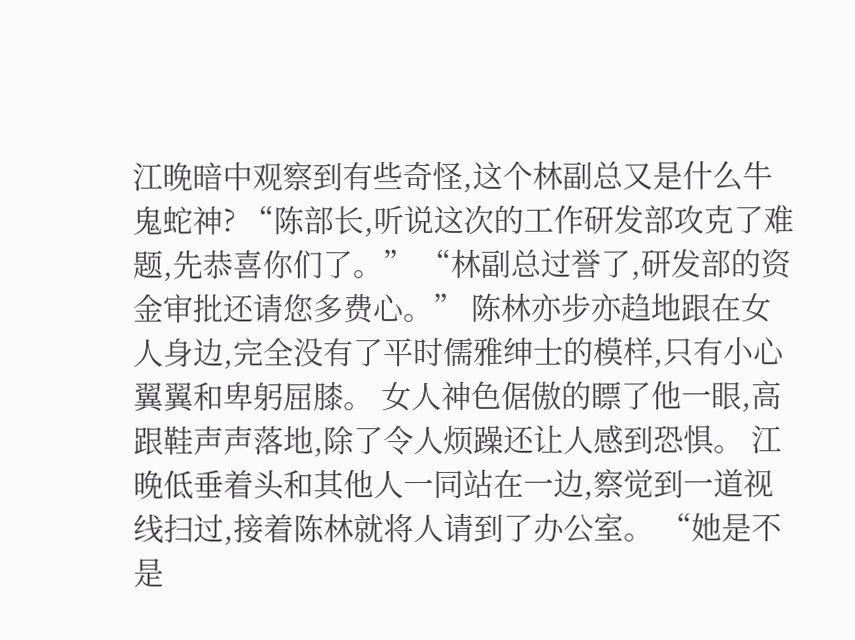江晚暗中观察到有些奇怪,这个林副总又是什么牛鬼蛇神? “陈部长,听说这次的工作研发部攻克了难题,先恭喜你们了。” “林副总过誉了,研发部的资金审批还请您多费心。” 陈林亦步亦趋地跟在女人身边,完全没有了平时儒雅绅士的模样,只有小心翼翼和卑躬屈膝。 女人神色倨傲的瞟了他一眼,高跟鞋声声落地,除了令人烦躁还让人感到恐惧。 江晚低垂着头和其他人一同站在一边,察觉到一道视线扫过,接着陈林就将人请到了办公室。 “她是不是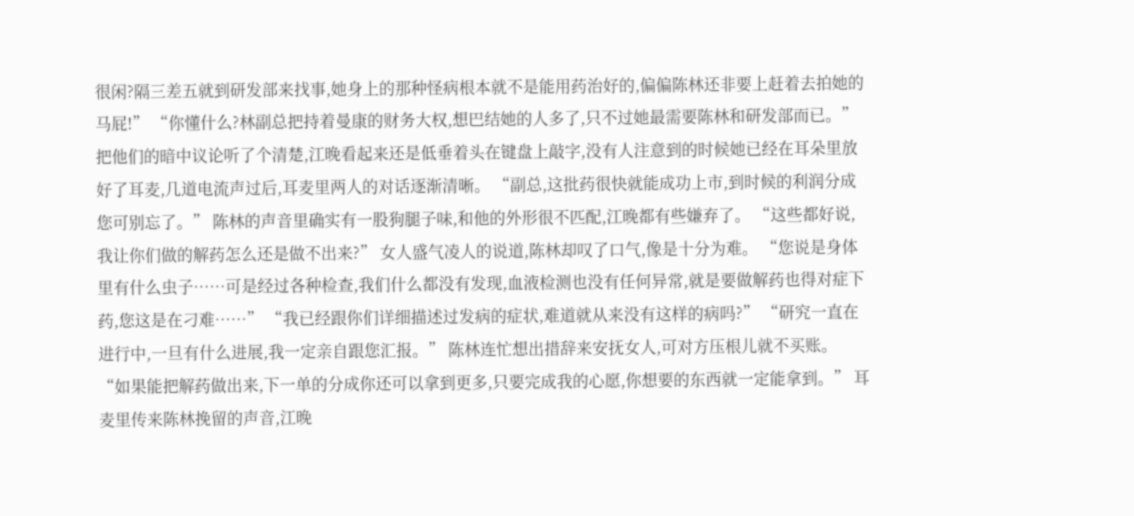很闲?隔三差五就到研发部来找事,她身上的那种怪病根本就不是能用药治好的,偏偏陈林还非要上赶着去拍她的马屁!” “你懂什么?林副总把持着曼康的财务大权,想巴结她的人多了,只不过她最需要陈林和研发部而已。” 把他们的暗中议论听了个清楚,江晚看起来还是低垂着头在键盘上敲字,没有人注意到的时候她已经在耳朵里放好了耳麦,几道电流声过后,耳麦里两人的对话逐渐清晰。 “副总,这批药很快就能成功上市,到时候的利润分成您可别忘了。” 陈林的声音里确实有一股狗腿子味,和他的外形很不匹配,江晚都有些嫌弃了。 “这些都好说,我让你们做的解药怎么还是做不出来?” 女人盛气凌人的说道,陈林却叹了口气,像是十分为难。 “您说是身体里有什么虫子……可是经过各种检查,我们什么都没有发现,血液检测也没有任何异常,就是要做解药也得对症下药,您这是在刁难……” “我已经跟你们详细描述过发病的症状,难道就从来没有这样的病吗?” “研究一直在进行中,一旦有什么进展,我一定亲自跟您汇报。” 陈林连忙想出措辞来安抚女人,可对方压根儿就不买账。 “如果能把解药做出来,下一单的分成你还可以拿到更多,只要完成我的心愿,你想要的东西就一定能拿到。” 耳麦里传来陈林挽留的声音,江晚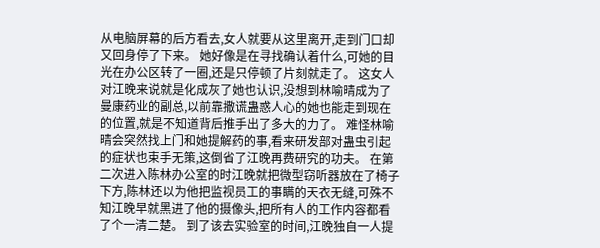从电脑屏幕的后方看去,女人就要从这里离开,走到门口却又回身停了下来。 她好像是在寻找确认着什么,可她的目光在办公区转了一圈,还是只停顿了片刻就走了。 这女人对江晚来说就是化成灰了她也认识,没想到林喻晴成为了曼康药业的副总,以前靠撒谎蛊惑人心的她也能走到现在的位置,就是不知道背后推手出了多大的力了。 难怪林喻晴会突然找上门和她提解药的事,看来研发部对蛊虫引起的症状也束手无策,这倒省了江晚再费研究的功夫。 在第二次进入陈林办公室的时江晚就把微型窃听器放在了椅子下方,陈林还以为他把监视员工的事瞒的天衣无缝,可殊不知江晚早就黑进了他的摄像头,把所有人的工作内容都看了个一清二楚。 到了该去实验室的时间,江晚独自一人提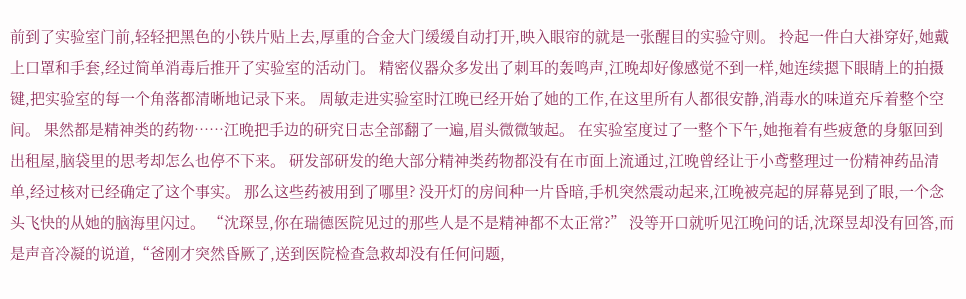前到了实验室门前,轻轻把黑色的小铁片贴上去,厚重的合金大门缓缓自动打开,映入眼帘的就是一张醒目的实验守则。 拎起一件白大褂穿好,她戴上口罩和手套,经过简单消毒后推开了实验室的活动门。 精密仪器众多发出了刺耳的轰鸣声,江晚却好像感觉不到一样,她连续摁下眼睛上的拍摄键,把实验室的每一个角落都清晰地记录下来。 周敏走进实验室时江晚已经开始了她的工作,在这里所有人都很安静,消毒水的味道充斥着整个空间。 果然都是精神类的药物……江晚把手边的研究日志全部翻了一遍,眉头微微皱起。 在实验室度过了一整个下午,她拖着有些疲惫的身躯回到出租屋,脑袋里的思考却怎么也停不下来。 研发部研发的绝大部分精神类药物都没有在市面上流通过,江晚曾经让于小鸢整理过一份精神药品清单,经过核对已经确定了这个事实。 那么这些药被用到了哪里? 没开灯的房间种一片昏暗,手机突然震动起来,江晚被亮起的屏幕晃到了眼,一个念头飞快的从她的脑海里闪过。 “沈琛昱,你在瑞德医院见过的那些人是不是精神都不太正常?” 没等开口就听见江晚问的话,沈琛昱却没有回答,而是声音冷凝的说道,“爸刚才突然昏厥了,送到医院检查急救却没有任何问题,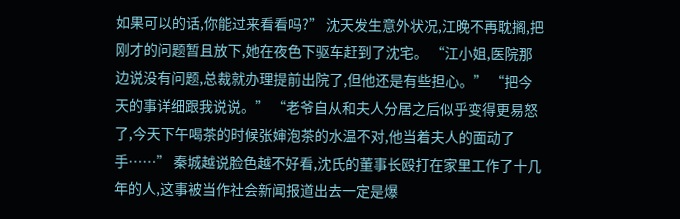如果可以的话,你能过来看看吗?” 沈天发生意外状况,江晚不再耽搁,把刚才的问题暂且放下,她在夜色下驱车赶到了沈宅。 “江小姐,医院那边说没有问题,总裁就办理提前出院了,但他还是有些担心。” “把今天的事详细跟我说说。” “老爷自从和夫人分居之后似乎变得更易怒了,今天下午喝茶的时候张婶泡茶的水温不对,他当着夫人的面动了手……” 秦城越说脸色越不好看,沈氏的董事长殴打在家里工作了十几年的人,这事被当作社会新闻报道出去一定是爆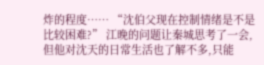炸的程度…… “沈伯父现在控制情绪是不是比较困难?” 江晚的问题让秦城思考了一会,但他对沈天的日常生活也了解不多,只能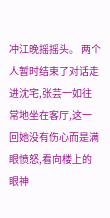冲江晚摇摇头。 两个人暂时结束了对话走进沈宅,张芸一如往常地坐在客厅,这一回她没有伤心而是满眼愤怒,看向楼上的眼神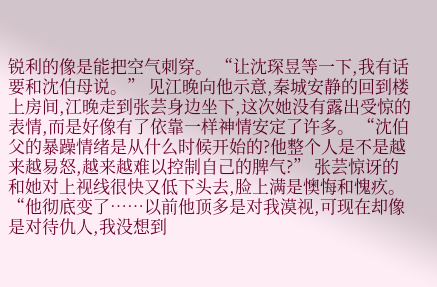锐利的像是能把空气刺穿。 “让沈琛昱等一下,我有话要和沈伯母说。” 见江晚向他示意,秦城安静的回到楼上房间,江晚走到张芸身边坐下,这次她没有露出受惊的表情,而是好像有了依靠一样神情安定了许多。 “沈伯父的暴躁情绪是从什么时候开始的?他整个人是不是越来越易怒,越来越难以控制自己的脾气?” 张芸惊讶的和她对上视线很快又低下头去,脸上满是懊悔和愧疚。 “他彻底变了……以前他顶多是对我漠视,可现在却像是对待仇人,我没想到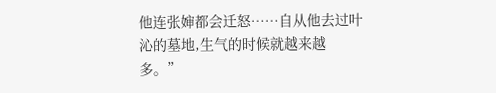他连张婶都会迁怒……自从他去过叶沁的墓地,生气的时候就越来越多。”